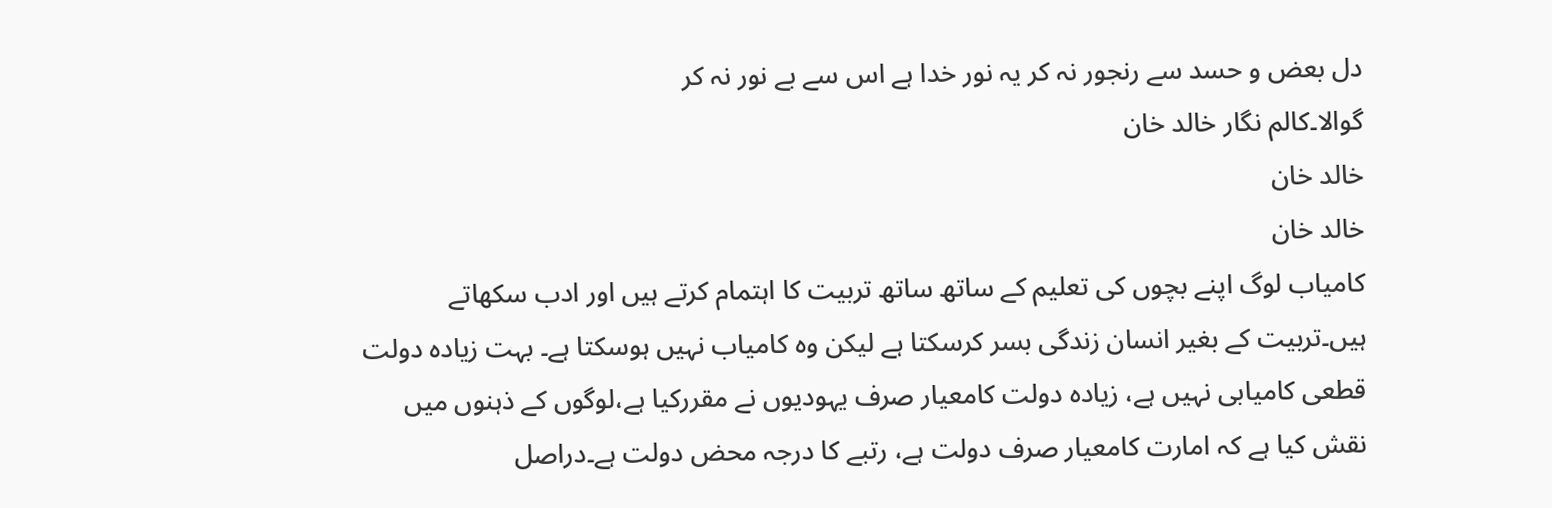دل بعض و حسد سے رنجور نہ کر یہ نور خدا ہے اس سے بے نور نہ کر
گوالا۔کالم نگار خالد خان
خالد خان
خالد خان
کامیاب لوگ اپنے بچوں کی تعلیم کے ساتھ ساتھ تربیت کا اہتمام کرتے ہیں اور ادب سکھاتے ہیں۔تربیت کے بغیر انسان زندگی بسر کرسکتا ہے لیکن وہ کامیاب نہیں ہوسکتا ہے۔ بہت زیادہ دولت قطعی کامیابی نہیں ہے، زیادہ دولت کامعیار صرف یہودیوں نے مقررکیا ہے،لوگوں کے ذہنوں میں نقش کیا ہے کہ امارت کامعیار صرف دولت ہے، رتبے کا درجہ محض دولت ہے۔دراصل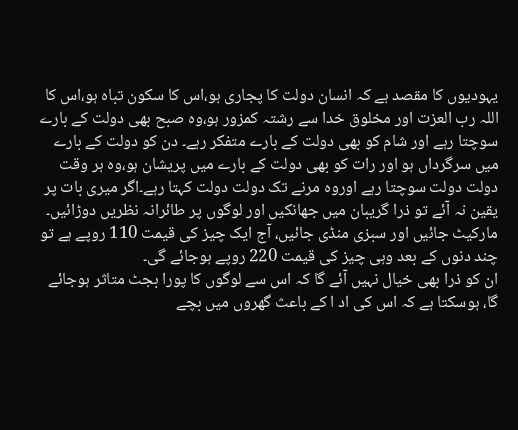یہودیوں کا مقصد ہے کہ انسان دولت کا پجاری ہو،اس کا سکون تباہ ہو،اس کا اللہ رب العزت اور مخلوق خدا سے رشتہ کمزور ہو،وہ صبح بھی دولت کے بارے سوچتا رہے اور شام کو بھی دولت کے بارے متفکر رہے۔ دن کو دولت کے بارے میں سرگرداں ہو اور رات کو بھی دولت کے بارے میں پریشان ہو،وہ ہر وقت دولت دولت سوچتا رہے اوروہ مرنے تک دولت دولت کہتا رہے۔اگر میری بات پر یقین نہ آئے تو ذرا گریبان میں جھانکیں اور لوگوں پر طائرانہ نظریں دوڑائیں۔ مارکیٹ جائیں اور سبزی منڈی جائیں، آج ایک چیز کی قیمت 110 روپے ہے تو چند دنوں کے بعد وہی چیز کی قیمت 220 روپے ہوجائے گی۔
ان کو ذرا بھی خیال نہیں آئے گا کہ اس سے لوگوں کا پورا بجٹ متاثر ہوجائے گا، ہوسکتا ہے کہ اس کی اد ا کے باعث گھروں میں بچے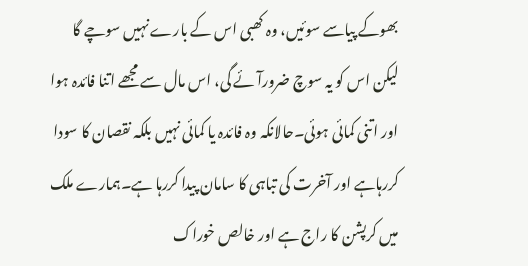بھوکے پیاسے سوئیں، وہ کھبی اس کے بارے نہیں سوچے گا لیکن اس کو یہ سوچ ضرورآئے گی، اس مال سے مجھے اتنا فائدہ ہوا اور اتنی کمائی ہوئی۔حالانکہ وہ فائدہ یا کمائی نہیں بلکہ نقصان کا سودا کررہاہے اور آخرت کی تباہی کا سامان پیدا کررہا ہے۔ہمارے ملک میں کرپشن کا راج ہے اور خالص خوراک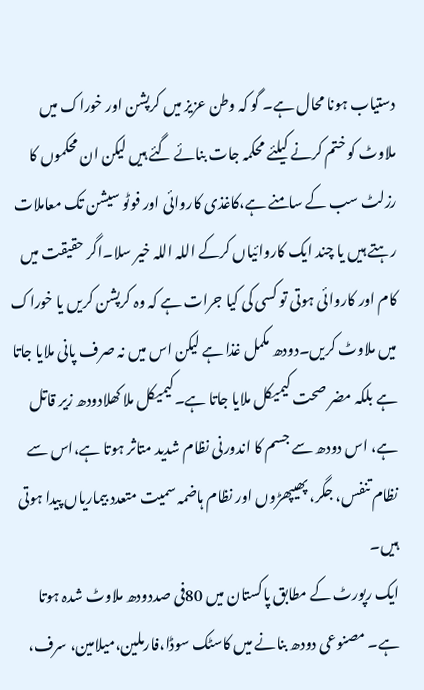دستیاب ہونا محال ہے۔ گو کہ وطن عزیز میں کرپشن اور خوراک میں ملاوٹ کو ختم کرنے کیلئے محکمہ جات بنائے گئے ہیں لیکن ان محکموں کا رزلٹ سب کے سامنے ہے،کاغذی کاروائی اور فوٹو سیشن تک معاملات رہتے ہیں یا چند ایک کاروائیاں کرکے اللہ اللہ خیر سلا۔اگر حقیقت میں کام اور کاروائی ہوتی تو کسی کی کیا جرات ہے کہ وہ کرپشن کریں یا خوراک میں ملاوٹ کریں۔دودھ مکمل غذا ہے لیکن اس میں نہ صرف پانی ملایا جاتا ہے بلکہ مضر صحت کیمیکل ملایا جاتا ہے۔کیمیکل ملا کھلادودھ زیر قاتل ہے، اس دودھ سے جسم کا اندورنی نظام شدید متاثر ہوتا ہے،اس سے نظام تنفس، جگر، پھیپھڑوں اور نظام ہاضمہ سمیت متعدد بیماریاں پیدا ہوتی ہیں۔
ایک رپورٹ کے مطابق پاکستان میں 80فی صددودھ ملاوٹ شدہ ہوتا ہے۔ مصنوعی دودھ بنانے میں کاسٹک سوڈا،فارملین،میلامین، سرف،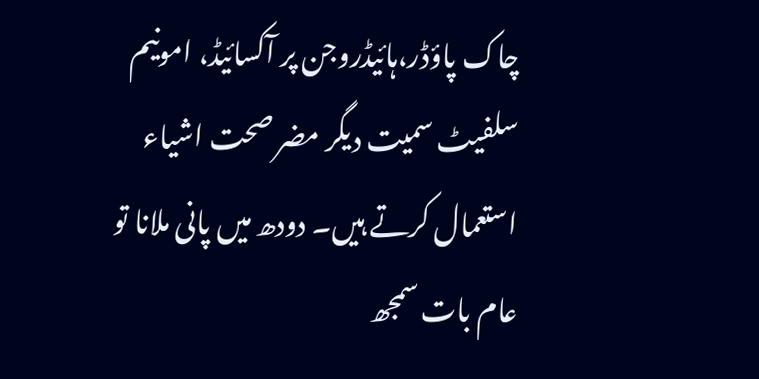چاک پاؤڈر،ہائیڈروجن پر آکسائیڈ، امونیم سلفیٹ سمیت دیگر مضر صحت اشیاء استعمال کرتے ہیں۔ دودھ میں پانی ملانا تو عام بات سمجھ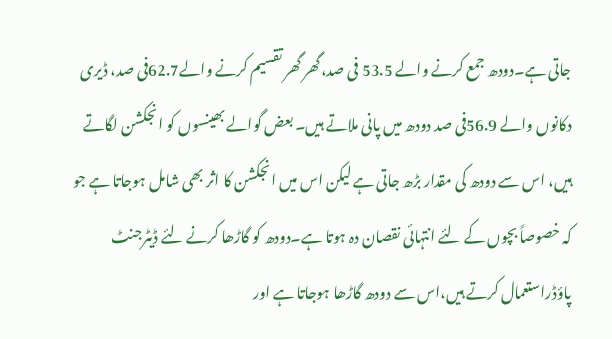جاتی ہے۔دودھ جمع کرنے والے 53.5 فی صد،گھر گھر تقسیم کرنے والے62.7فی صد، ڈیری دکانوں والے 56.9فی صد دودھ میں پانی ملاتے ہیں۔ بعض گوالے بھینسوں کو انجکشن لگاتے ہیں، اس سے دودھ کی مقدار بڑھ جاتی ہے لیکن اس میں انجکشن کا اثر بھی شامل ہوجاتا ہے جو کہ خصوصاً بچوں کے لئے انتہائی نقصان دہ ہوتا ہے۔دودھ کو گاڑھا کرنے لئے ڈیٹرجنٹ پاؤڈراستعمال کرتے ہیں،اس سے دودھ گاڑھا ہوجاتا ہے اور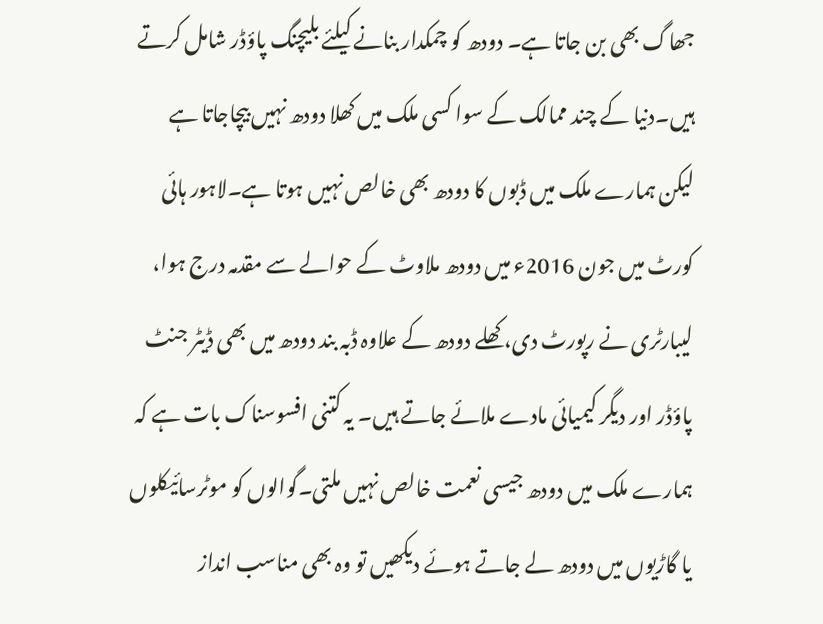جھاگ بھی بن جاتا ہے۔ دودھ کو چمکدار بنانے کیلئے بلیچنگ پاؤڈر شامل کرتے ہیں۔دنیا کے چند ممالک کے سوا کسی ملک میں کھلا دودھ نہیں بیچاجاتا ہے لیکن ہمارے ملک میں ڈبوں کا دودھ بھی خالص نہیں ہوتا ہے۔لاہور ہائی کورٹ میں جون 2016ء میں دودھ ملاوٹ کے حوالے سے مقدمہ درج ہوا، لیبارٹری نے رپورٹ دی، کھلے دودھ کے علاوہ ڈبہ بند دودھ میں بھی ڈیٹر جنٹ پاؤڈر اور دیگر کیمیائی مادے ملائے جاتے ہیں۔ یہ کتنی افسوسناک بات ہے کہ ہمارے ملک میں دودھ جیسی نعمت خالص نہیں ملتی۔گوالوں کو موٹرسائیکلوں یا گاڑیوں میں دودھ لے جاتے ہوئے دیکھیں تو وہ بھی مناسب انداز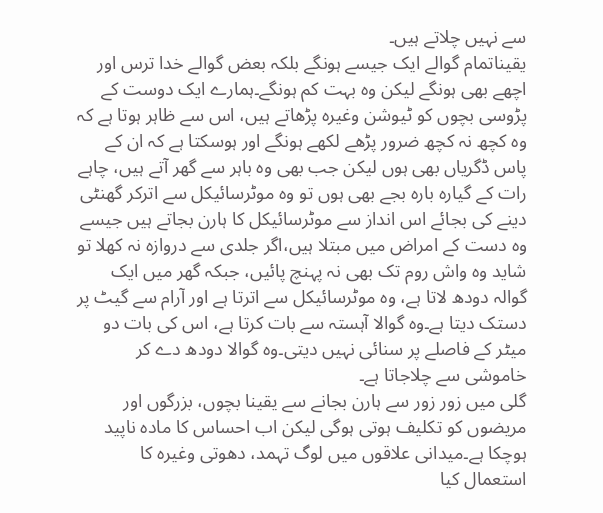سے نہیں چلاتے ہیں۔
یقیناتمام گوالے ایک جیسے ہونگے بلکہ بعض گوالے خدا ترس اور اچھے بھی ہونگے لیکن وہ بہت کم ہونگے۔ہمارے ایک دوست کے پڑوسی بچوں کو ٹیوشن وغیرہ پڑھاتے ہیں، اس سے ظاہر ہوتا ہے کہ وہ کچھ نہ کچھ ضرور پڑھے لکھے ہونگے اور ہوسکتا ہے کہ ان کے پاس ڈگریاں بھی ہوں لیکن جب بھی وہ باہر سے گھر آتے ہیں، چاہے رات کے گیارہ بارہ بجے بھی ہوں تو وہ موٹرسائیکل سے اترکر گھنٹی دینے کی بجائے اس انداز سے موٹرسائیکل کا ہارن بجاتے ہیں جیسے وہ دست کے امراض میں مبتلا ہیں،اگر جلدی سے دروازہ نہ کھلا تو شاید وہ واش روم تک بھی نہ پہنچ پائیں، جبکہ گھر میں ایک گوالہ دودھ لاتا ہے، وہ موٹرسائیکل سے اترتا ہے اور آرام سے گیٹ پر دستک دیتا ہے۔وہ گوالا آہستہ سے بات کرتا ہے، اس کی بات دو میٹر کے فاصلے پر سنائی نہیں دیتی۔وہ گوالا دودھ دے کر خاموشی سے چلاجاتا ہے۔
گلی میں زور زور سے ہارن بجانے سے یقینا بچوں، بزرگوں اور مریضوں کو تکلیف ہوتی ہوگی لیکن اب احساس کا مادہ ناپید ہوچکا ہے۔میدانی علاقوں میں لوگ تہمد، دھوتی وغیرہ کا استعمال کیا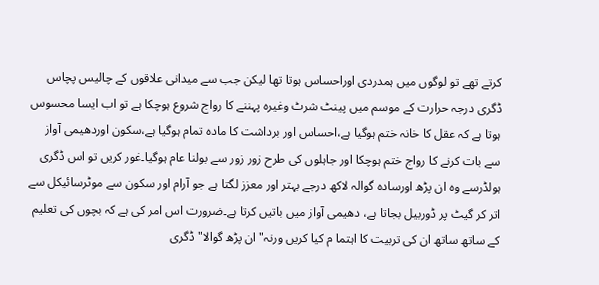کرتے تھے تو لوگوں میں ہمدردی اوراحساس ہوتا تھا لیکن جب سے میدانی علاقوں کے چالیس پچاس ڈگری درجہ حرارت کے موسم میں پینٹ شرٹ وغیرہ پہننے کا رواج شروع ہوچکا ہے تو اب ایسا محسوس ہوتا ہے کہ عقل کا خانہ ختم ہوگیا ہے،احساس اور برداشت کا مادہ تمام ہوگیا ہے،سکون اوردھیمی آواز سے بات کرنے کا رواج ختم ہوچکا اور جاہلوں کی طرح زور زور سے بولنا عام ہوگیا۔غور کریں تو اس ڈگری ہولڈرسے وہ ان پڑھ اورسادہ گوالہ لاکھ درجے بہتر اور معزز لگتا ہے جو آرام اور سکون سے موٹرسائیکل سے اتر کر گیٹ پر ڈوربیل بجاتا ہے، دھیمی آواز میں باتیں کرتا ہے۔ضرورت اس امر کی ہے کہ بچوں کی تعلیم کے ساتھ ساتھ ان کی تربیت کا اہتما م کیا کریں ورنہ" ان پڑھ گوالا" ڈگری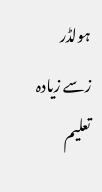ہولڈر زسے زیادہ تعلیم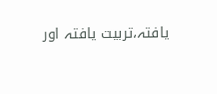یافتہ،تربیت یافتہ اور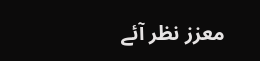معزز نظر آئے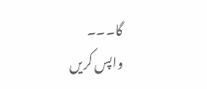گا۔۔۔
واپس کریں